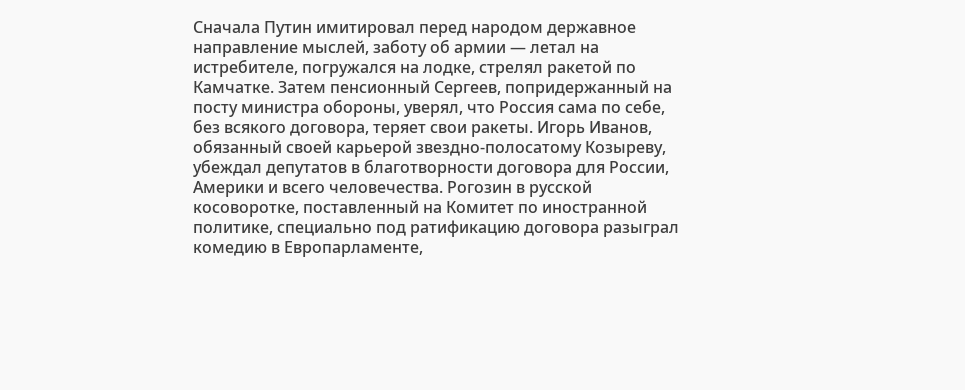Сначала Путин имитировал перед народом державное направление мыслей, заботу об армии — летал на истребителе, погружался на лодке, стрелял ракетой по Камчатке. Затем пенсионный Сергеев, попридержанный на посту министра обороны, уверял, что Россия сама по себе, без всякого договора, теряет свои ракеты. Игорь Иванов, обязанный своей карьерой звездно-полосатому Козыреву, убеждал депутатов в благотворности договора для России, Америки и всего человечества. Рогозин в русской косоворотке, поставленный на Комитет по иностранной политике, специально под ратификацию договора разыграл комедию в Европарламенте,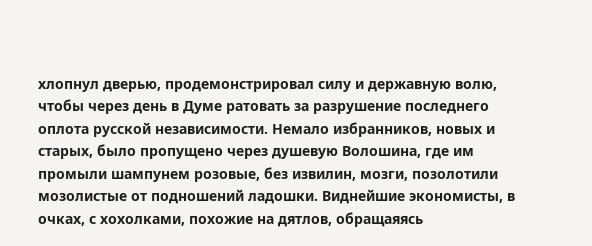хлопнул дверью, продемонстрировал силу и державную волю, чтобы через день в Думе ратовать за разрушение последнего оплота русской независимости. Немало избранников, новых и старых, было пропущено через душевую Волошина, где им промыли шампунем розовые, без извилин, мозги, позолотили мозолистые от подношений ладошки. Виднейшие экономисты, в очках, с хохолками, похожие на дятлов, обращаяясь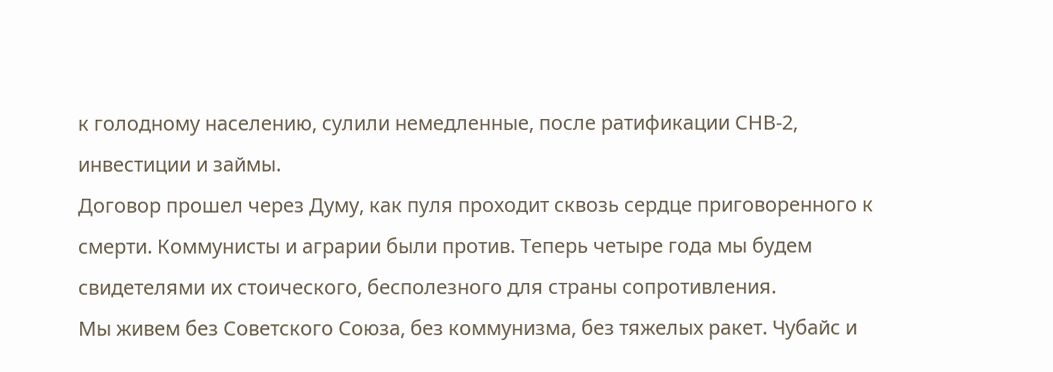к голодному населению, сулили немедленные, после ратификации СНВ-2, инвестиции и займы.
Договор прошел через Думу, как пуля проходит сквозь сердце приговоренного к смерти. Коммунисты и аграрии были против. Теперь четыре года мы будем свидетелями их стоического, бесполезного для страны сопротивления.
Мы живем без Советского Союза, без коммунизма, без тяжелых ракет. Чубайс и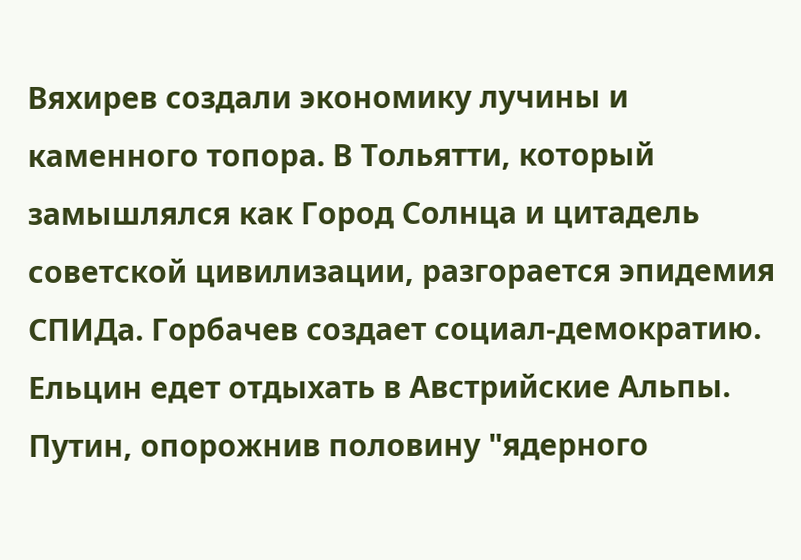Вяхирев создали экономику лучины и каменного топора. В Тольятти, который замышлялся как Город Солнца и цитадель советской цивилизации, разгорается эпидемия СПИДа. Горбачев создает социал-демократию. Ельцин едет отдыхать в Австрийские Альпы. Путин, опорожнив половину "ядерного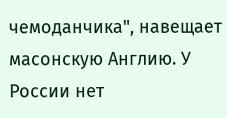чемоданчика", навещает масонскую Англию. У России нет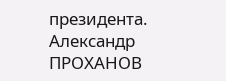президента.
Александр ПРОХАНОВ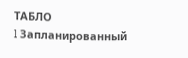ТАБЛО
l Запланированный